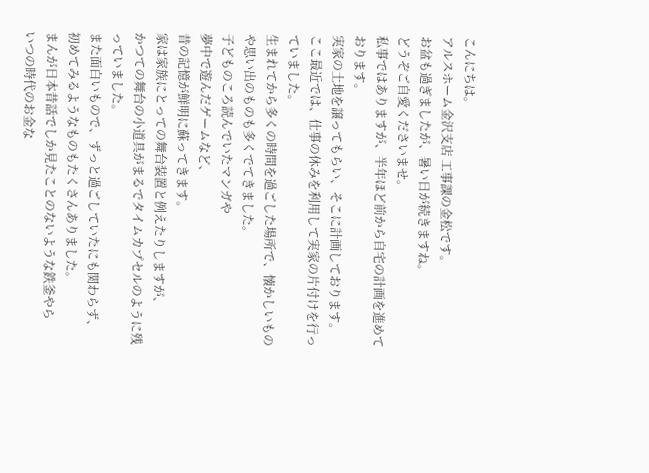こんにちは。
アルスホーム金沢支店 工事課の金松です。
お盆も過ぎましたが、暑い日が続きますね。
どうぞご自愛くださいませ。
私事ではありますが、半年ほど前から自宅の計画を進めております。
実家の土地を譲ってもらい、そこに計画しております。
ここ最近では、仕事の休みを利用して実家の片付けを行っていました。
生まれてから多くの時間を過ごした場所で、懐かしいものや思い出のものも多くでてきました。
子どものころ読んでいたマンガや
夢中で遊んだゲームなど、
昔の記憶が鮮明に蘇ってきます。
家は家族にとっての舞台装置と例えたりしますが、
かつての舞台の小道具がまるでタイムカプセルのように残っていました。
また面白いもので、ずっと過ごしていたにも関わらず、
初めてみるようなものもたくさんありました。
まんが日本昔話でしか見たことのないような鉄釜やら
いつの時代のお金な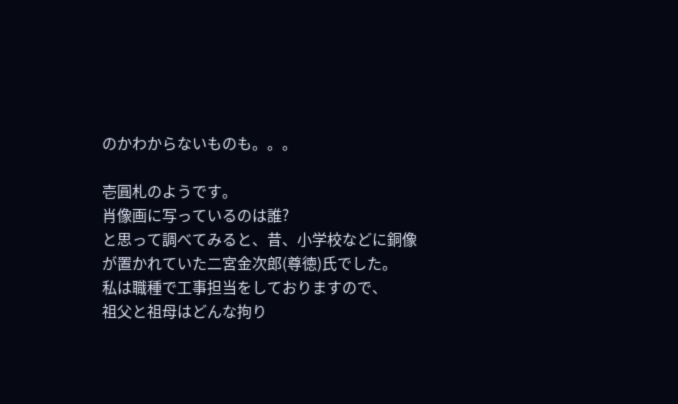のかわからないものも。。。

壱圓札のようです。
肖像画に写っているのは誰?
と思って調べてみると、昔、小学校などに銅像が置かれていた二宮金次郎(尊徳)氏でした。
私は職種で工事担当をしておりますので、
祖父と祖母はどんな拘り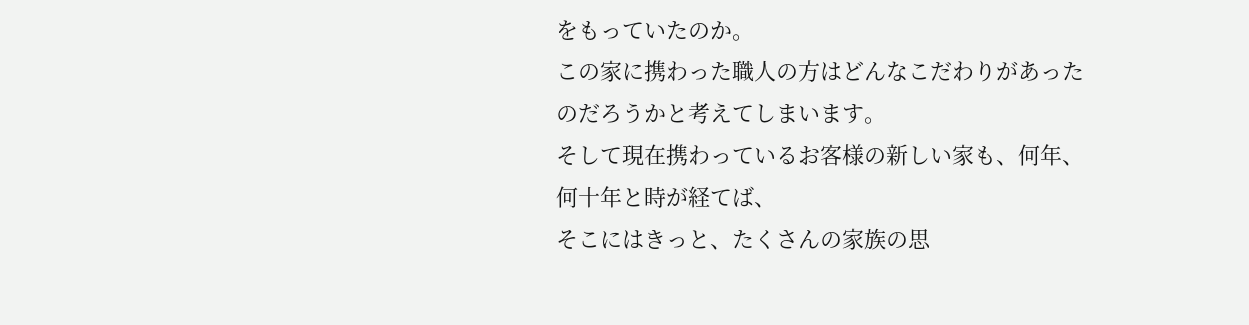をもっていたのか。
この家に携わった職人の方はどんなこだわりがあったのだろうかと考えてしまいます。
そして現在携わっているお客様の新しい家も、何年、何十年と時が経てば、
そこにはきっと、たくさんの家族の思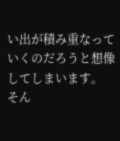い出が積み重なっていくのだろうと想像してしまいます。
そん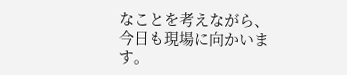なことを考えながら、
今日も現場に向かいます。